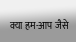क्या हम-आप जैसे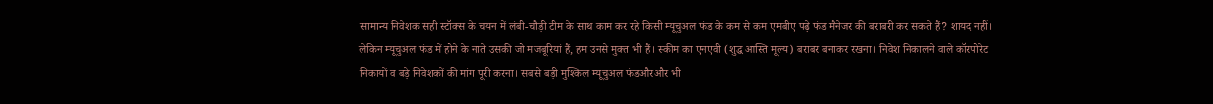सामान्य निवेशक सही स्टॉक्स के चयन में लंबी-चौड़ी टीम के साथ काम कर रहे किसी म्यूचुअल फंड के कम से कम एमबीए पढ़े फंड मैनेजर की बराबरी कर सकते हैं? शायद नहीं। लेकिन म्यूचुअल फंड में होने के नाते उसकी जो मजबूरियां हैं, हम उनसे मुक्त भी हैं। स्कीम का एनएवी (शुद्ध आस्ति मूल्य) बराबर बनाकर रखना। निवेश निकालने वाले कॉरपोरेट निकायों व बड़े निवेशकों की मांग पूरी करना। सबसे बड़ी मुश्किल म्यूचुअल फंडऔरऔर भी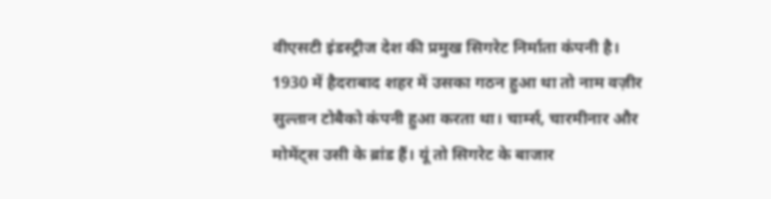वीएसटी इंडस्ट्रीज देश की प्रमुख सिगरेट निर्माता कंपनी है। 1930 में हैदराबाद शहर में उसका गठन हुआ था तो नाम वज़ीर सुल्तान टोबैको कंपनी हुआ करता था। चार्म्स, चारमीनार और मोमेंट्स उसी के ब्रांड हैं। यूं तो सिगरेट के बाजार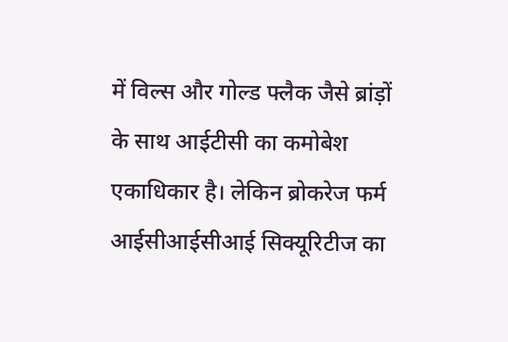में विल्स और गोल्ड फ्लैक जैसे ब्रांड़ों के साथ आईटीसी का कमोबेश एकाधिकार है। लेकिन ब्रोकरेज फर्म आईसीआईसीआई सिक्यूरिटीज का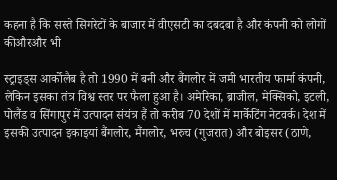कहना है कि सस्ते सिगरेटों के बाजार में वीएसटी का दबदबा है और कंपनी को लोगों कीऔरऔर भी

स्ट्राइड्स आर्कोलैब है तो 1990 में बनी और बैंगलोर में जमी भारतीय फार्मा कंपनी, लेकिन इसका तंत्र विश्व स्तर पर फैला हुआ है। अमेरिका, ब्राजील, मेक्सिको, इटली, पोलैंड व सिंगापुर में उत्पादन संयंत्र हैं तो करीब 70 देशों में मार्केटिंग नेटवर्क। देश में इसकी उत्पादन इकाइयां बैंगलोर, मैंगलोर, भरुच (गुजरात) और बोइसर (ठाणे,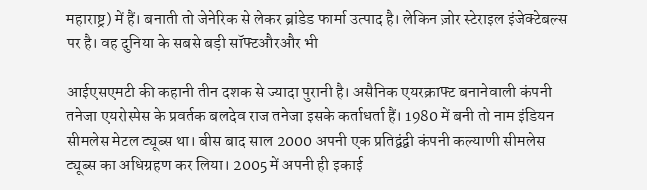महाराष्ट्र) में हैं। बनाती तो जेनेरिक से लेकर ब्रांडेड फार्मा उत्पाद है। लेकिन ज़ोर स्टेराइल इंजेक्टेबल्स पर है। वह दुनिया के सबसे बड़ी सॉफ्टऔरऔर भी

आईएसएमटी की कहानी तीन दशक से ज्यादा पुरानी है। असैनिक एयरक्राफ्ट बनानेवाली कंपनी तनेजा एयरोस्पेस के प्रवर्तक बलदेव राज तनेजा इसके कर्ताधर्ता हैं। 1980 में बनी तो नाम इंडियन सीमलेस मेटल ट्यूब्स था। बीस बाद साल 2000 अपनी एक प्रतिद्वंद्वी कंपनी कल्याणी सीमलेस ट्यूब्स का अधिग्रहण कर लिया। 2005 में अपनी ही इकाई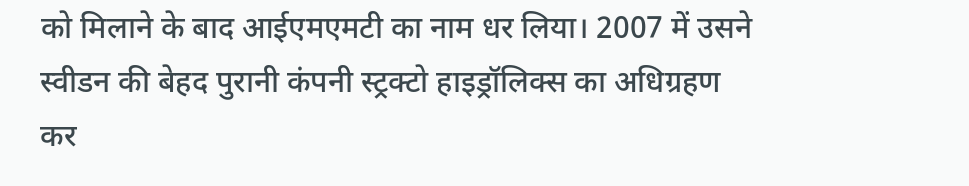को मिलाने के बाद आईएमएमटी का नाम धर लिया। 2007 में उसने स्वीडन की बेहद पुरानी कंपनी स्ट्रक्टो हाइड्रॉलिक्स का अधिग्रहण कर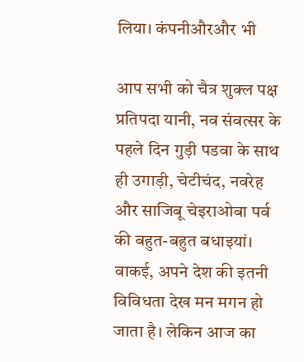लिया। कंपनीऔरऔर भी

आप सभी को चैत्र शुक्‍ल पक्ष प्रतिपदा यानी, नव संवत्सर के पहले दिन गुड़ी पडवा के साथ ही उगाड़ी, चेटीचंद, नवरेह और साजिबू चेइराओबा पर्व की बहुत-बहुत बधाइयां। वाकई, अपने देश की इतनी विविधता देख मन मगन हो जाता है। लेकिन आज का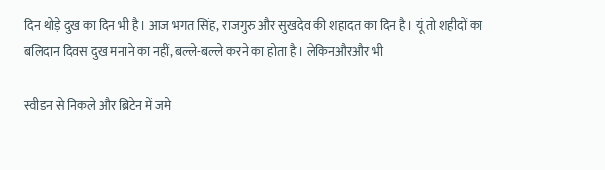दिन थोड़े दुख का दिन भी है। आज भगत सिंह, राजगुरु और सुखदेव की शहादत का दिन है। यूं तो शहीदों का बलिदान दिवस दुख मनाने का नहीं, बल्ले-बल्ले करने का होता है। लेकिनऔरऔर भी

स्वीडन से निकले और ब्रिटेन में जमे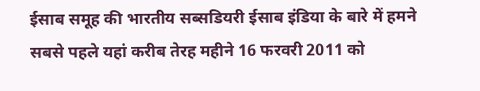ईसाब समूह की भारतीय सब्सडियरी ईसाब इंडिया के बारे में हमने सबसे पहले यहां करीब तेरह महीने 16 फरवरी 2011 को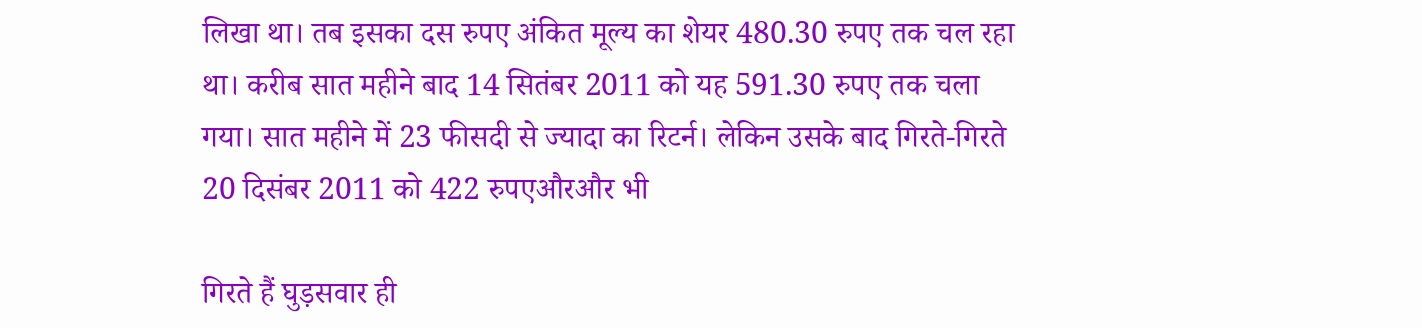लिखा था। तब इसका दस रुपए अंकित मूल्य का शेयर 480.30 रुपए तक चल रहा था। करीब सात महीने बाद 14 सितंबर 2011 को यह 591.30 रुपए तक चला गया। सात महीने में 23 फीसदी से ज्यादा का रिटर्न। लेकिन उसके बाद गिरते-गिरते 20 दिसंबर 2011 को 422 रुपएऔरऔर भी

गिरते हैं घुड़सवार ही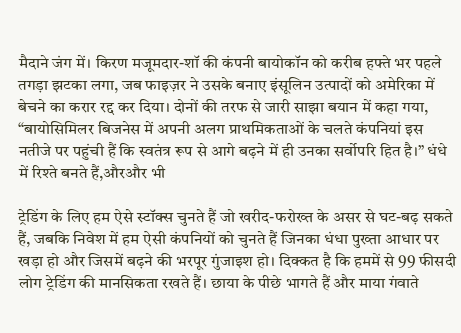मैदाने जंग में। किरण मजूमदार-शॉ की कंपनी बायोकॉन को करीब हफ्ते भर पहले तगड़ा झटका लगा, जब फाइज़र ने उसके बनाए इंसूलिन उत्पादों को अमेरिका में बेचने का करार रद्द कर दिया। दोनों की तरफ से जारी साझा बयान में कहा गया, “बायोसिमिलर बिजनेस में अपनी अलग प्राथमिकताओं के चलते कंपनियां इस नतीजे पर पहुंची हैं कि स्वतंत्र रूप से आगे बढ़ने में ही उनका सर्वोपरि हित है।” धंधे में रिश्ते बनते हैं,औरऔर भी

ट्रेडिंग के लिए हम ऐसे स्टॉक्स चुनते हैं जो खरीद-फरोख्त के असर से घट-बढ़ सकते हैं, जबकि निवेश में हम ऐसी कंपनियों को चुनते हैं जिनका धंधा पुख्ता आधार पर खड़ा हो और जिसमें बढ़ने की भरपूर गुंजाइश हो। दिक्कत है कि हममें से 99 फीसदी लोग ट्रेडिंग की मानसिकता रखते हैं। छाया के पीछे भागते हैं और माया गंवाते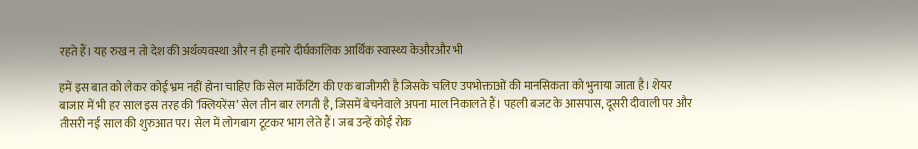रहते हैं। यह रुख न तो देश की अर्थव्यवस्था और न ही हमारे दीर्घकालिक आर्थिक स्वास्थ्य केऔरऔर भी

हमें इस बात को लेकर कोई भ्रम नहीं होना चाहिए कि सेल मार्केटिंग की एक बाजीगरी है जिसके चलिए उपभोक्ताओं की मानसिकता को भुनाया जाता है। शेयर बाजार में भी हर साल इस तरह की ‘क्लियरेंस’ सेल तीन बार लगती है, जिसमें बेचनेवाले अपना माल निकालते हैं। पहली बजट के आसपास, दूसरी दीवाली पर और तीसरी नई साल की शुरुआत पर। सेल में लोगबाग टूटकर भाग लेते हैं। जब उन्हें कोई रोक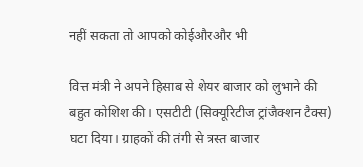नहीं सकता तो आपको कोईऔरऔर भी

वित्त मंत्री ने अपने हिसाब से शेयर बाजार को लुभाने की बहुत कोशिश की। एसटीटी (सिक्यूरिटीज ट्रांजैक्शन टैक्स) घटा दिया। ग्राहकों की तंगी से त्रस्त बाजार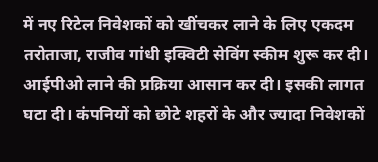में नए रिटेल निवेशकों को खींचकर लाने के लिए एकदम तरोताजा, राजीव गांधी इक्विटी सेविंग स्कीम शुरू कर दी। आईपीओ लाने की प्रक्रिया आसान कर दी। इसकी लागत घटा दी। कंपनियों को छोटे शहरों के और ज्यादा निवेशकों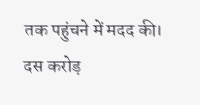तक पहुंचने में मदद की। दस करोड़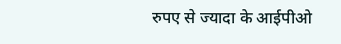रुपए से ज्यादा के आईपीओ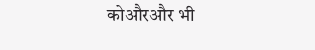कोऔरऔर भी